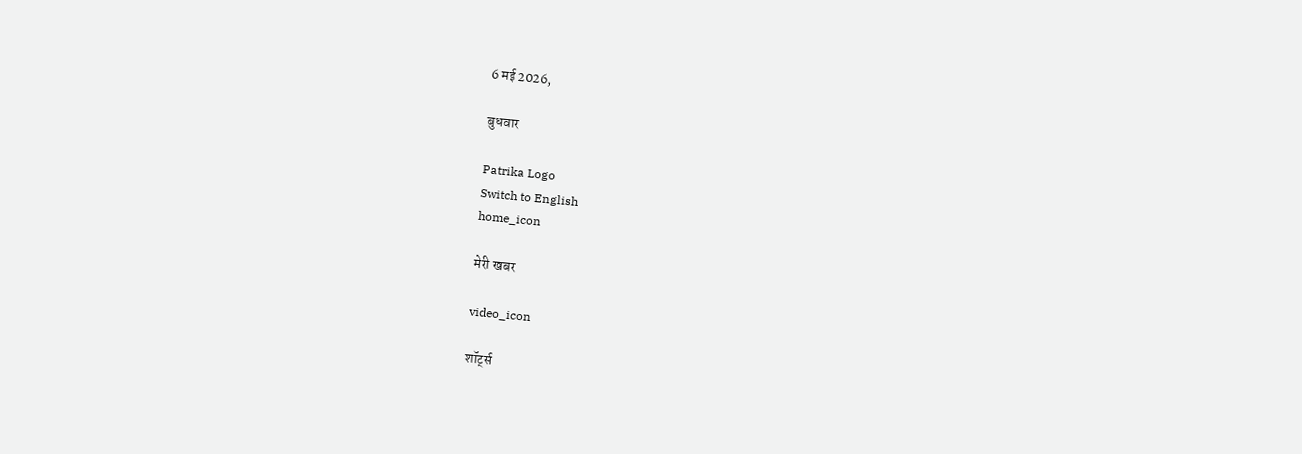6 मई 2026,

बुधवार

Patrika Logo
Switch to English
home_icon

मेरी खबर

video_icon

शॉर्ट्स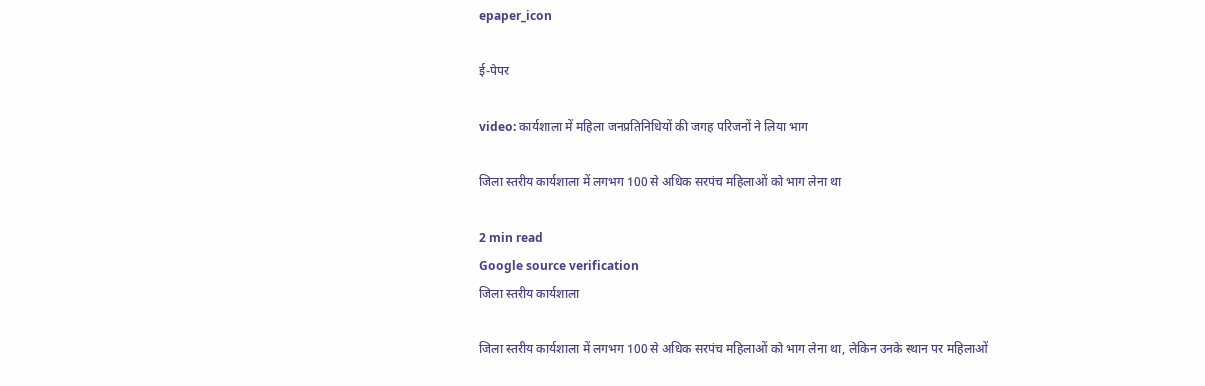epaper_icon

ई-पेपर

video: कार्यशाला में महिला जनप्रतिनिधियों की जगह परिजनों ने लिया भाग

जिला स्तरीय कार्यशाला में लगभग 100 से अधिक सरपंच महिलाओं को भाग लेना था

2 min read
Google source verification
जिला स्तरीय कार्यशाला

जिला स्तरीय कार्यशाला में लगभग 100 से अधिक सरपंच महिलाओं को भाग लेना था, लेकिन उनके स्थान पर महिलाओं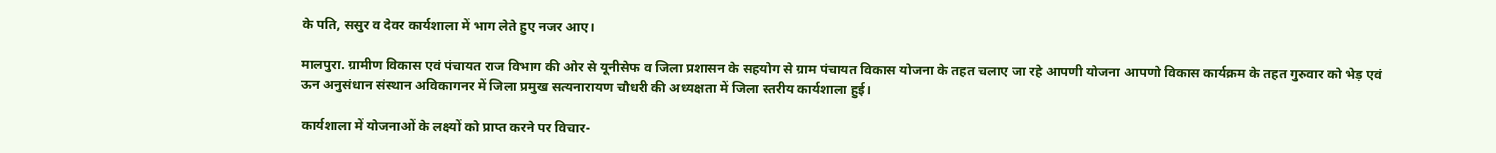के पति, ससुर व देवर कार्यशाला में भाग लेते हुए नजर आए।

मालपुरा. ग्रामीण विकास एवं पंचायत राज विभाग की ओर से यूनीसेफ व जिला प्रशासन के सहयोग से ग्राम पंचायत विकास योजना के तहत चलाए जा रहे आपणी योजना आपणो विकास कार्यक्रम के तहत गुरुवार को भेड़ एवं ऊन अनुसंधान संस्थान अविकागनर में जिला प्रमुख सत्यनारायण चौधरी की अध्यक्षता में जिला स्तरीय कार्यशाला हुई।

कार्यशाला में योजनाओं के लक्ष्यों को प्राप्त करने पर विचार-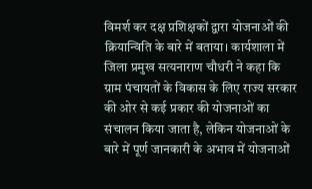विमर्श कर दक्ष प्रशिक्षकों द्वारा योजनाओं की क्रियान्विति के बारे में बताया। कार्यशाला में जिला प्रमुख सत्यनाराण चौधरी ने कहा कि ग्राम पंचायतों के विकास के लिए राज्य सरकार की ओर से कई प्रकार की योजनाओं का संचालन किया जाता है, लेकिन योजनाओं के बारे में पूर्ण जानकारी के अभाव में योजनाओं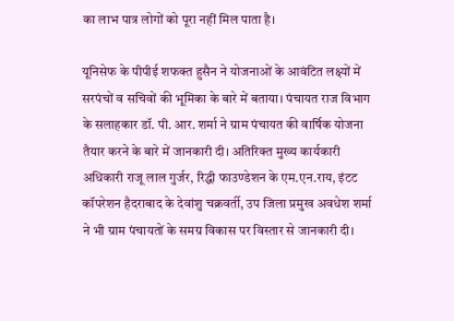का लाभ पात्र लोगों को पूरा नहीं मिल पाता है।

यूनिसेफ के पीपीई शफक्त हुसैन ने योजनाओं के आवंटित लक्ष्यों में सरपंचों व सचिवों की भूमिका के बारे में बताया। पंचायत राज विभाग के सलाहकार डॉ. पी. आर. शर्मा ने ग्राम पंचायत की वार्षिक योजना तैयार करने के बारे में जानकारी दी। अतिरिक्त मुख्य कार्यकारी अधिकारी राजू लाल गुर्जर, रिद्धी फाउण्डेशन के एम.एन.राय, इंटट कॉपरेशन हैदराबाद के देवांशु चक्रवर्ती, उप जिला प्रमुख अवधेश शर्मा ने भी ग्राम पंचायतों के समग्र विकास पर विस्तार से जानकारी दी।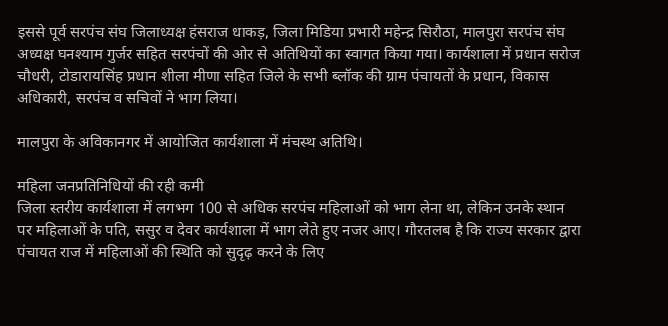इससे पूर्व सरपंच संघ जिलाध्यक्ष हंसराज धाकड़, जिला मिडिया प्रभारी महेन्द्र सिरौठा, मालपुरा सरपंच संघ अध्यक्ष घनश्याम गुर्जर सहित सरपंचों की ओर से अतिथियों का स्वागत किया गया। कार्यशाला में प्रधान सरोज चौधरी, टोडारायसिंह प्रधान शीला मीणा सहित जिले के सभी ब्लॉक की ग्राम पंचायतों के प्रधान, विकास अधिकारी, सरपंच व सचिवों ने भाग लिया।

मालपुरा के अविकानगर में आयोजित कार्यशाला में मंचस्थ अतिथि।

महिला जनप्रतिनिधियों की रही कमी
जिला स्तरीय कार्यशाला में लगभग 100 से अधिक सरपंच महिलाओं को भाग लेना था, लेकिन उनके स्थान पर महिलाओं के पति, ससुर व देवर कार्यशाला में भाग लेते हुए नजर आए। गौरतलब है कि राज्य सरकार द्वारा पंचायत राज में महिलाओं की स्थिति को सुदृढ़ करने के लिए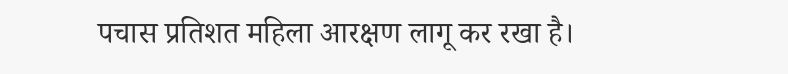पचास प्रतिशत महिला आरक्षण लागू कर रखा है।